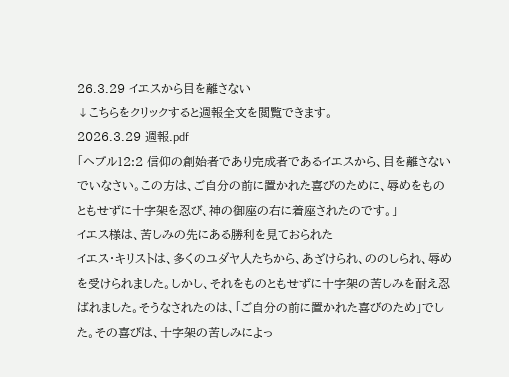26.3.29 イエスから目を離さない
↓こちらをクリックすると週報全文を閲覧できます。
2026.3.29 週報.pdf
「ヘブル12:2 信仰の創始者であり完成者であるイエスから、目を離さないでいなさい。この方は、ご自分の前に置かれた喜びのために、辱めをものともせずに十字架を忍び、神の御座の右に着座されたのです。」
イエス様は、苦しみの先にある勝利を見ておられた
イエス・キリストは、多くのユダヤ人たちから、あざけられ、ののしられ、辱めを受けられました。しかし、それをものともせずに十字架の苦しみを耐え忍ばれました。そうなされたのは、「ご自分の前に置かれた喜びのため」でした。その喜びは、十字架の苦しみによっ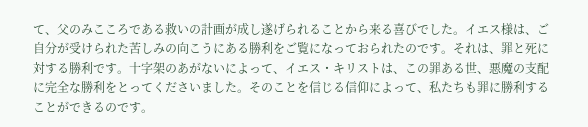て、父のみこころである救いの計画が成し遂げられることから来る喜びでした。イエス様は、ご自分が受けられた苦しみの向こうにある勝利をご覧になっておられたのです。それは、罪と死に対する勝利です。十字架のあがないによって、イエス・キリストは、この罪ある世、悪魔の支配に完全な勝利をとってくださいました。そのことを信じる信仰によって、私たちも罪に勝利することができるのです。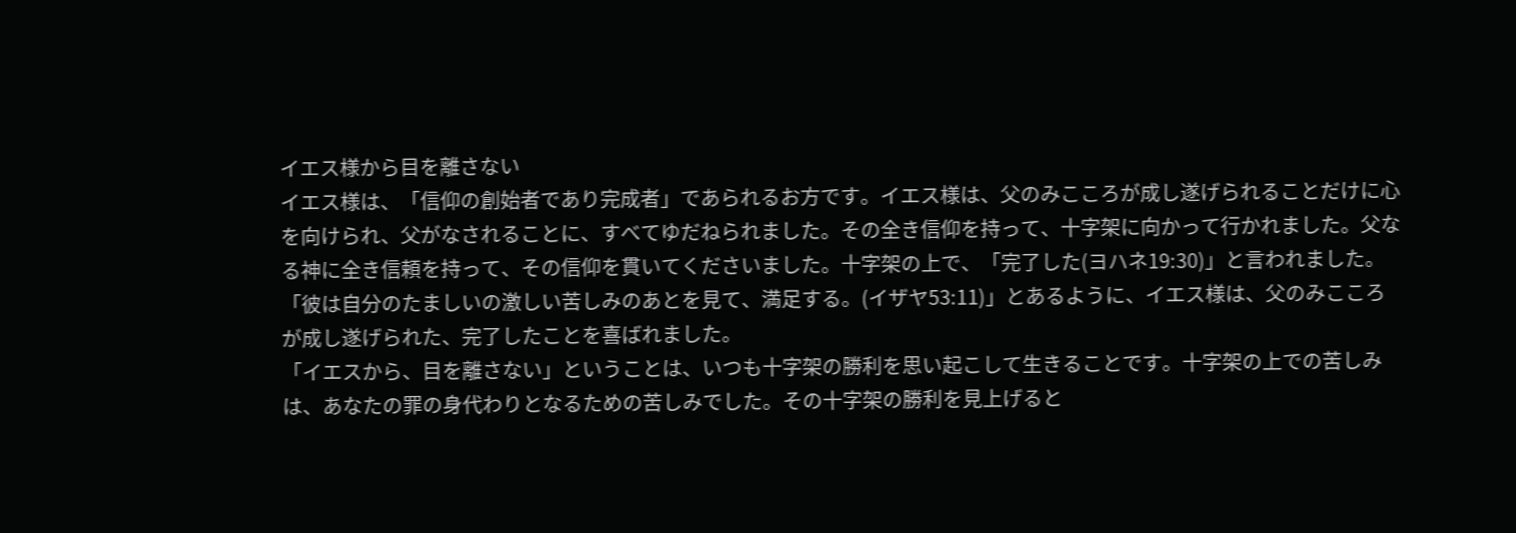イエス様から目を離さない
イエス様は、「信仰の創始者であり完成者」であられるお方です。イエス様は、父のみこころが成し遂げられることだけに心を向けられ、父がなされることに、すべてゆだねられました。その全き信仰を持って、十字架に向かって行かれました。父なる神に全き信頼を持って、その信仰を貫いてくださいました。十字架の上で、「完了した(ヨハネ19:30)」と言われました。「彼は自分のたましいの激しい苦しみのあとを見て、満足する。(イザヤ53:11)」とあるように、イエス様は、父のみこころが成し遂げられた、完了したことを喜ばれました。
「イエスから、目を離さない」ということは、いつも十字架の勝利を思い起こして生きることです。十字架の上での苦しみは、あなたの罪の身代わりとなるための苦しみでした。その十字架の勝利を見上げると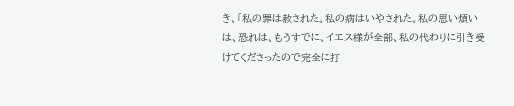き、「私の罪は赦された。私の病はいやされた。私の思い煩いは、恐れは、もうすでに、イエス様が全部、私の代わりに引き受けてくださったので完全に打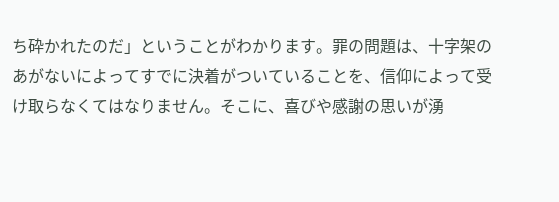ち砕かれたのだ」ということがわかります。罪の問題は、十字架のあがないによってすでに決着がついていることを、信仰によって受け取らなくてはなりません。そこに、喜びや感謝の思いが湧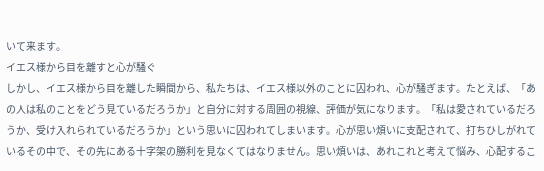いて来ます。
イエス様から目を離すと心が騒ぐ
しかし、イエス様から目を離した瞬間から、私たちは、イエス様以外のことに囚われ、心が騒ぎます。たとえば、「あの人は私のことをどう見ているだろうか」と自分に対する周囲の視線、評価が気になります。「私は愛されているだろうか、受け入れられているだろうか」という思いに囚われてしまいます。心が思い煩いに支配されて、打ちひしがれているその中で、その先にある十字架の勝利を見なくてはなりません。思い煩いは、あれこれと考えて悩み、心配するこ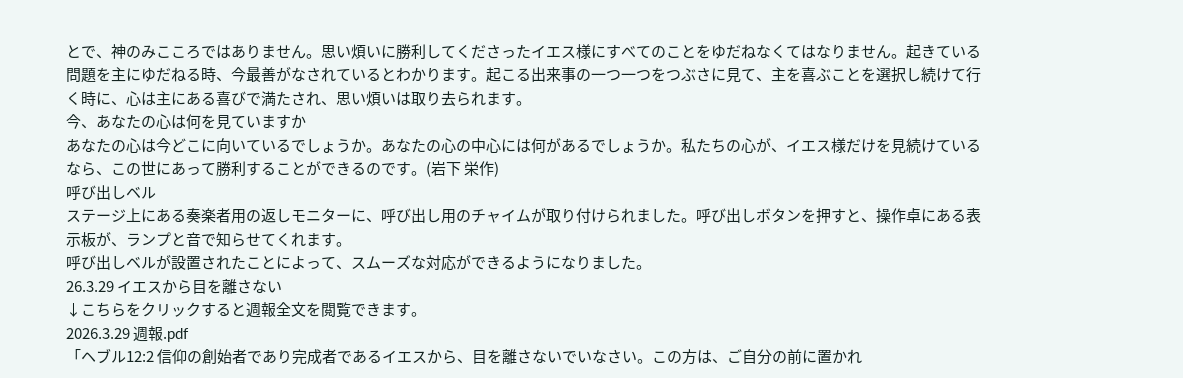とで、神のみこころではありません。思い煩いに勝利してくださったイエス様にすべてのことをゆだねなくてはなりません。起きている問題を主にゆだねる時、今最善がなされているとわかります。起こる出来事の一つ一つをつぶさに見て、主を喜ぶことを選択し続けて行く時に、心は主にある喜びで満たされ、思い煩いは取り去られます。
今、あなたの心は何を見ていますか
あなたの心は今どこに向いているでしょうか。あなたの心の中心には何があるでしょうか。私たちの心が、イエス様だけを見続けているなら、この世にあって勝利することができるのです。(岩下 栄作)
呼び出しベル
ステージ上にある奏楽者用の返しモニターに、呼び出し用のチャイムが取り付けられました。呼び出しボタンを押すと、操作卓にある表示板が、ランプと音で知らせてくれます。
呼び出しベルが設置されたことによって、スムーズな対応ができるようになりました。
26.3.29 イエスから目を離さない
↓こちらをクリックすると週報全文を閲覧できます。
2026.3.29 週報.pdf
「ヘブル12:2 信仰の創始者であり完成者であるイエスから、目を離さないでいなさい。この方は、ご自分の前に置かれ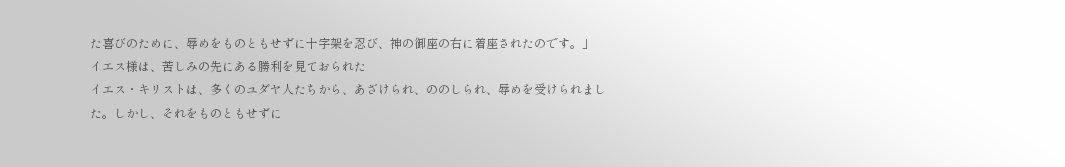た喜びのために、辱めをものともせずに十字架を忍び、神の御座の右に着座されたのです。」
イエス様は、苦しみの先にある勝利を見ておられた
イエス・キリストは、多くのユダヤ人たちから、あざけられ、ののしられ、辱めを受けられました。しかし、それをものともせずに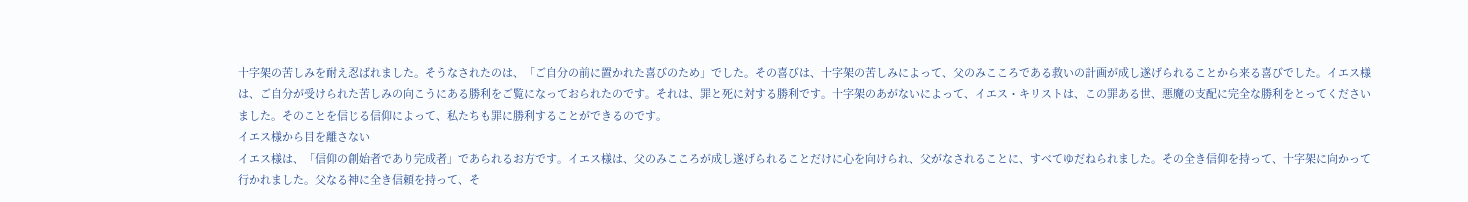十字架の苦しみを耐え忍ばれました。そうなされたのは、「ご自分の前に置かれた喜びのため」でした。その喜びは、十字架の苦しみによって、父のみこころである救いの計画が成し遂げられることから来る喜びでした。イエス様は、ご自分が受けられた苦しみの向こうにある勝利をご覧になっておられたのです。それは、罪と死に対する勝利です。十字架のあがないによって、イエス・キリストは、この罪ある世、悪魔の支配に完全な勝利をとってくださいました。そのことを信じる信仰によって、私たちも罪に勝利することができるのです。
イエス様から目を離さない
イエス様は、「信仰の創始者であり完成者」であられるお方です。イエス様は、父のみこころが成し遂げられることだけに心を向けられ、父がなされることに、すべてゆだねられました。その全き信仰を持って、十字架に向かって行かれました。父なる神に全き信頼を持って、そ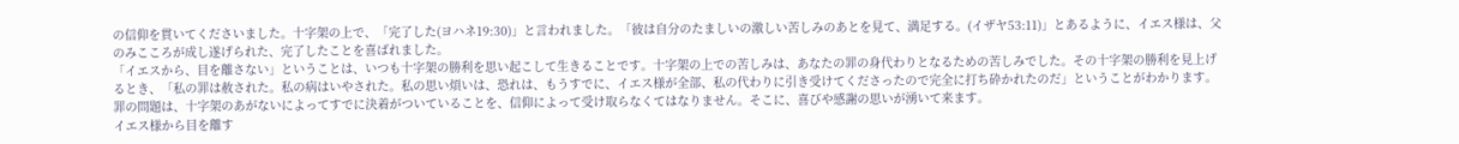の信仰を貫いてくださいました。十字架の上で、「完了した(ヨハネ19:30)」と言われました。「彼は自分のたましいの激しい苦しみのあとを見て、満足する。(イザヤ53:11)」とあるように、イエス様は、父のみこころが成し遂げられた、完了したことを喜ばれました。
「イエスから、目を離さない」ということは、いつも十字架の勝利を思い起こして生きることです。十字架の上での苦しみは、あなたの罪の身代わりとなるための苦しみでした。その十字架の勝利を見上げるとき、「私の罪は赦された。私の病はいやされた。私の思い煩いは、恐れは、もうすでに、イエス様が全部、私の代わりに引き受けてくださったので完全に打ち砕かれたのだ」ということがわかります。罪の問題は、十字架のあがないによってすでに決着がついていることを、信仰によって受け取らなくてはなりません。そこに、喜びや感謝の思いが湧いて来ます。
イエス様から目を離す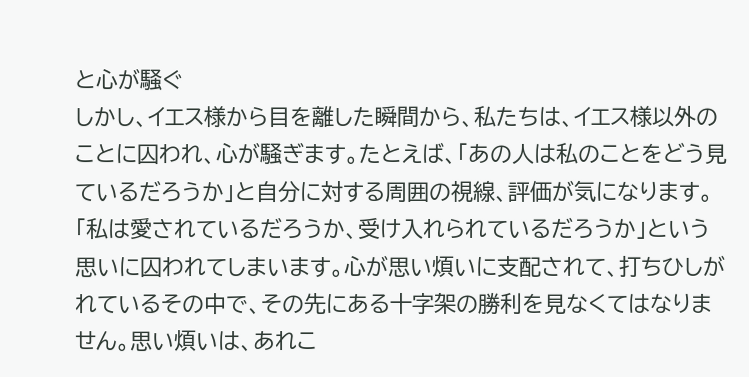と心が騒ぐ
しかし、イエス様から目を離した瞬間から、私たちは、イエス様以外のことに囚われ、心が騒ぎます。たとえば、「あの人は私のことをどう見ているだろうか」と自分に対する周囲の視線、評価が気になります。「私は愛されているだろうか、受け入れられているだろうか」という思いに囚われてしまいます。心が思い煩いに支配されて、打ちひしがれているその中で、その先にある十字架の勝利を見なくてはなりません。思い煩いは、あれこ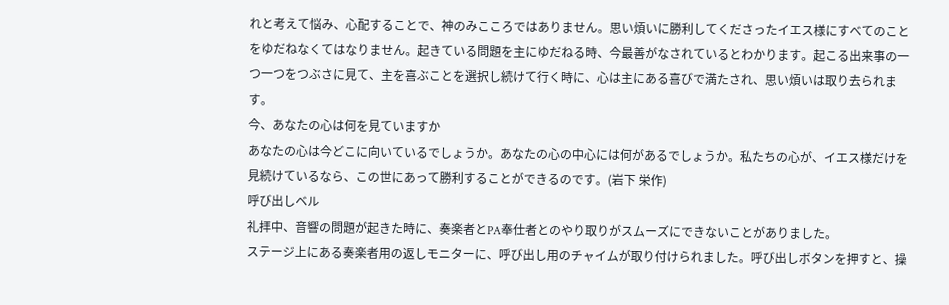れと考えて悩み、心配することで、神のみこころではありません。思い煩いに勝利してくださったイエス様にすべてのことをゆだねなくてはなりません。起きている問題を主にゆだねる時、今最善がなされているとわかります。起こる出来事の一つ一つをつぶさに見て、主を喜ぶことを選択し続けて行く時に、心は主にある喜びで満たされ、思い煩いは取り去られます。
今、あなたの心は何を見ていますか
あなたの心は今どこに向いているでしょうか。あなたの心の中心には何があるでしょうか。私たちの心が、イエス様だけを見続けているなら、この世にあって勝利することができるのです。(岩下 栄作)
呼び出しベル
礼拝中、音響の問題が起きた時に、奏楽者とPA奉仕者とのやり取りがスムーズにできないことがありました。
ステージ上にある奏楽者用の返しモニターに、呼び出し用のチャイムが取り付けられました。呼び出しボタンを押すと、操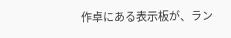作卓にある表示板が、ラン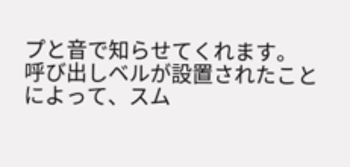プと音で知らせてくれます。
呼び出しベルが設置されたことによって、スム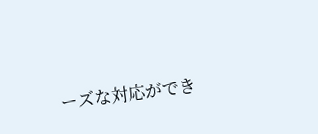ーズな対応ができ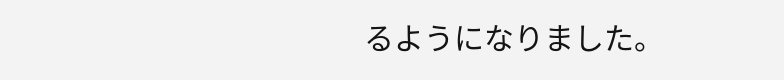るようになりました。